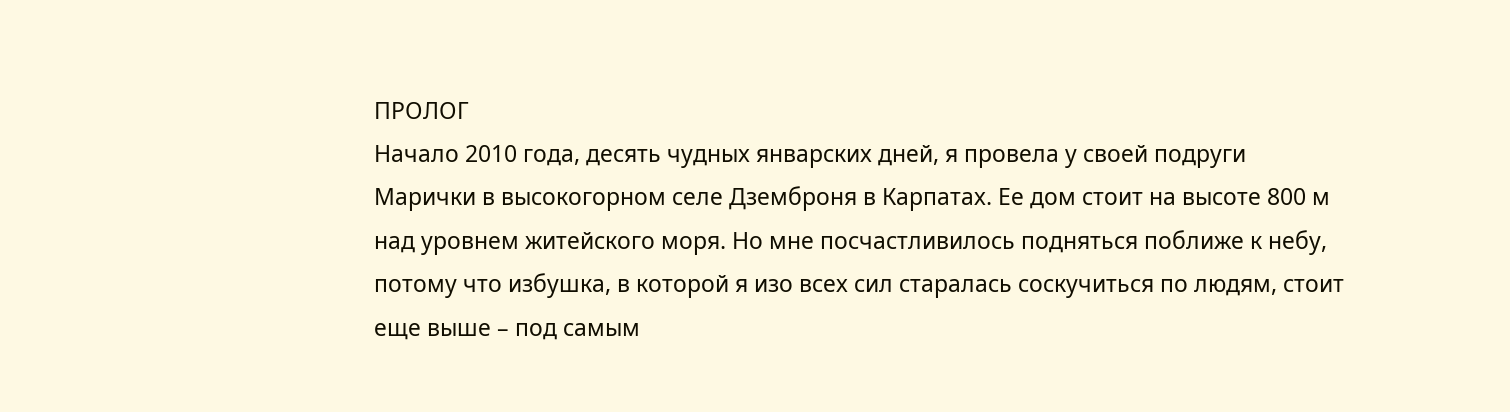ПРОЛОГ
Начало 2010 года, десять чудных январских дней, я провела у своей подруги Марички в высокогорном селе Дземброня в Карпатах. Ее дом стоит на высоте 800 м над уровнем житейского моря. Но мне посчастливилось подняться поближе к небу, потому что избушка, в которой я изо всех сил старалась соскучиться по людям, стоит еще выше – под самым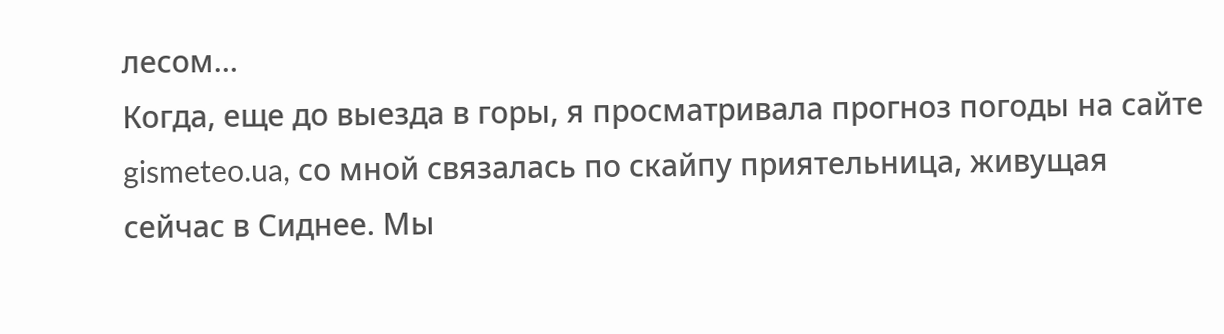лесом…
Когда, еще до выезда в горы, я просматривала прогноз погоды на сайте gismeteo.ua, со мной связалась по скайпу приятельница, живущая сейчас в Сиднее. Мы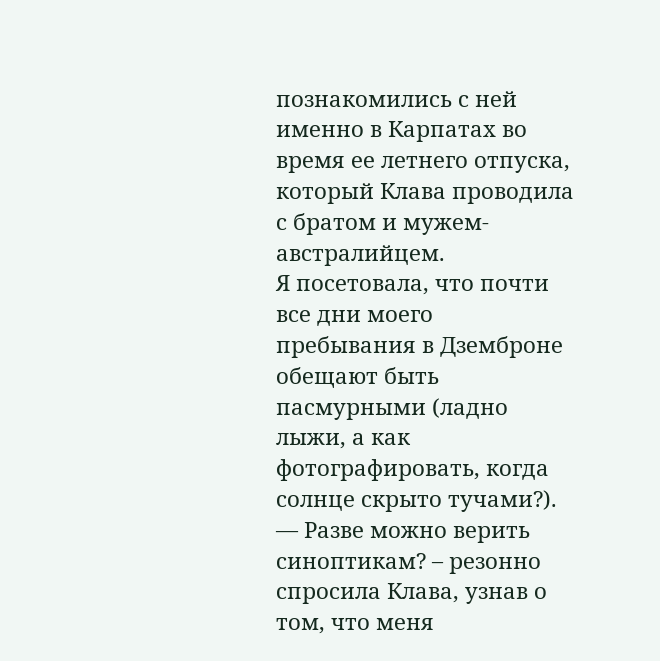познакомились с ней именно в Карпатах во время ее летнего отпуска, который Клава проводила с братом и мужем-австралийцем.
Я посетовала, что почти все дни моего пребывания в Дземброне обещают быть пасмурными (ладно лыжи, а как фотографировать, когда солнце скрыто тучами?).
— Разве можно верить синоптикам? – резонно спросила Клава, узнав о том, что меня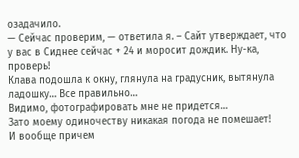озадачило.
— Сейчас проверим, — ответила я. – Сайт утверждает, что у вас в Сиднее сейчас + 24 и моросит дождик. Ну-ка, проверь!
Клава подошла к окну, глянула на градусник, вытянула ладошку… Все правильно…
Видимо, фотографировать мне не придется…
Зато моему одиночеству никакая погода не помешает!
И вообще причем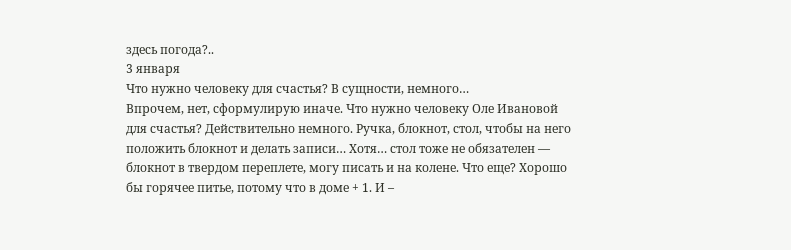здесь погода?..
3 января
Что нужно человеку для счастья? В сущности, немного…
Впрочем, нет, сформулирую иначе. Что нужно человеку Оле Ивановой для счастья? Действительно немного. Ручка, блокнот, стол, чтобы на него положить блокнот и делать записи… Хотя… стол тоже не обязателен — блокнот в твердом переплете, могу писать и на колене. Что еще? Хорошо бы горячее питье, потому что в доме + 1. И –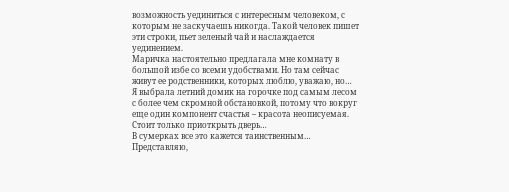возможность уединиться с интересным человеком, с которым не заскучаешь никогда. Такой человек пишет эти строки, пьет зеленый чай и наслаждается уединением.
Маричка настоятельно предлагала мне комнату в большой избе со всеми удобствами. Но там сейчас живут ее родственники, которых люблю, уважаю, но…
Я выбрала летний домик на горочке под самым лесом с более чем скромной обстановкой, потому что вокруг еще один компонент счастья – красота неописуемая.
Стоит только приоткрыть дверь…
В сумерках все это кажется таинственным…
Представляю,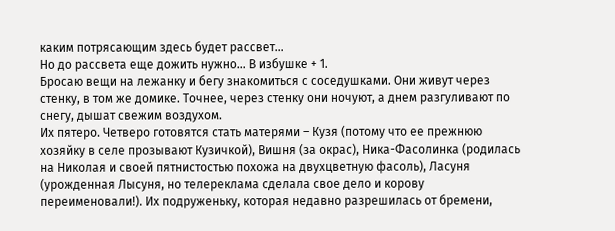каким потрясающим здесь будет рассвет…
Но до рассвета еще дожить нужно… В избушке + 1.
Бросаю вещи на лежанку и бегу знакомиться с соседушками. Они живут через стенку, в том же домике. Точнее, через стенку они ночуют, а днем разгуливают по снегу, дышат свежим воздухом.
Их пятеро. Четверо готовятся стать матерями – Кузя (потому что ее прежнюю хозяйку в селе прозывают Кузичкой), Вишня (за окрас), Ника-Фасолинка (родилась на Николая и своей пятнистостью похожа на двухцветную фасоль), Ласуня (урожденная Лысуня, но телереклама сделала свое дело и корову переименовали!). Их подруженьку, которая недавно разрешилась от бремени,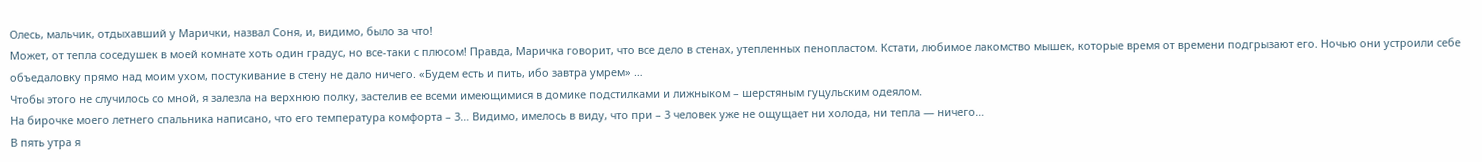Олесь, мальчик, отдыхавший у Марички, назвал Соня, и, видимо, было за что!
Может, от тепла соседушек в моей комнате хоть один градус, но все-таки с плюсом! Правда, Маричка говорит, что все дело в стенах, утепленных пенопластом. Кстати, любимое лакомство мышек, которые время от времени подгрызают его. Ночью они устроили себе объедаловку прямо над моим ухом, постукивание в стену не дало ничего. «Будем есть и пить, ибо завтра умрем» …
Чтобы этого не случилось со мной, я залезла на верхнюю полку, застелив ее всеми имеющимися в домике подстилками и лижныком – шерстяным гуцульским одеялом.
На бирочке моего летнего спальника написано, что его температура комфорта – 3… Видимо, имелось в виду, что при – 3 человек уже не ощущает ни холода, ни тепла — ничего…
В пять утра я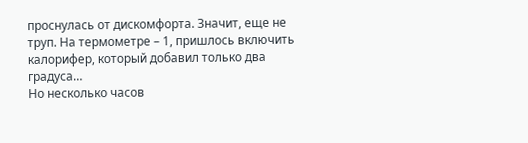проснулась от дискомфорта. Значит, еще не труп. На термометре – 1, пришлось включить калорифер, который добавил только два градуса…
Но несколько часов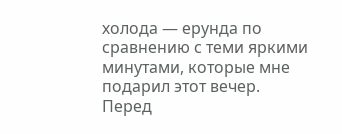холода — ерунда по сравнению с теми яркими минутами, которые мне подарил этот вечер.
Перед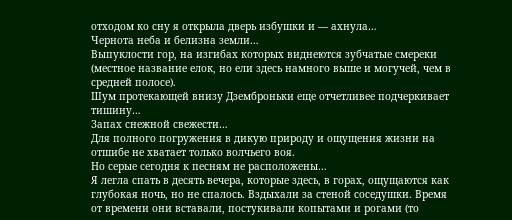отходом ко сну я открыла дверь избушки и — ахнула…
Чернота неба и белизна земли…
Выпуклости гор, на изгибах которых виднеются зубчатые смереки (местное название елок, но ели здесь намного выше и могучей, чем в средней полосе).
Шум протекающей внизу Дземброньки еще отчетливее подчеркивает тишину…
Запах снежной свежести…
Для полного погружения в дикую природу и ощущения жизни на отшибе не хватает только волчьего воя.
Но серые сегодня к песням не расположены…
Я легла спать в десять вечера, которые здесь, в горах, ощущаются как глубокая ночь, но не спалось. Вздыхали за стеной соседушки. Время от времени они вставали, постукивали копытами и рогами (то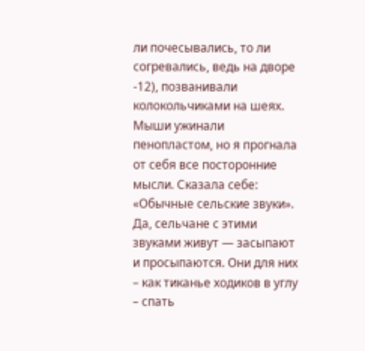ли почесывались, то ли согревались, ведь на дворе -12), позванивали колокольчиками на шеях.
Мыши ужинали пенопластом, но я прогнала от себя все посторонние мысли. Сказала себе: «Обычные сельские звуки». Да, сельчане с этими звуками живут — засыпают и просыпаются. Они для них – как тиканье ходиков в углу – спать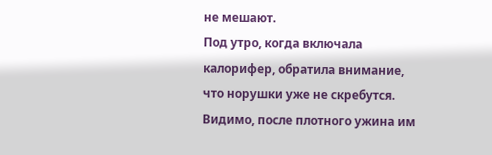не мешают.
Под утро, когда включала калорифер, обратила внимание, что норушки уже не скребутся.
Видимо, после плотного ужина им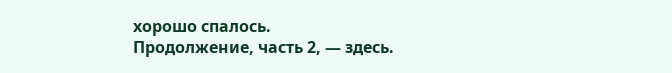хорошо спалось.
Продолжение, часть 2, — здесь.